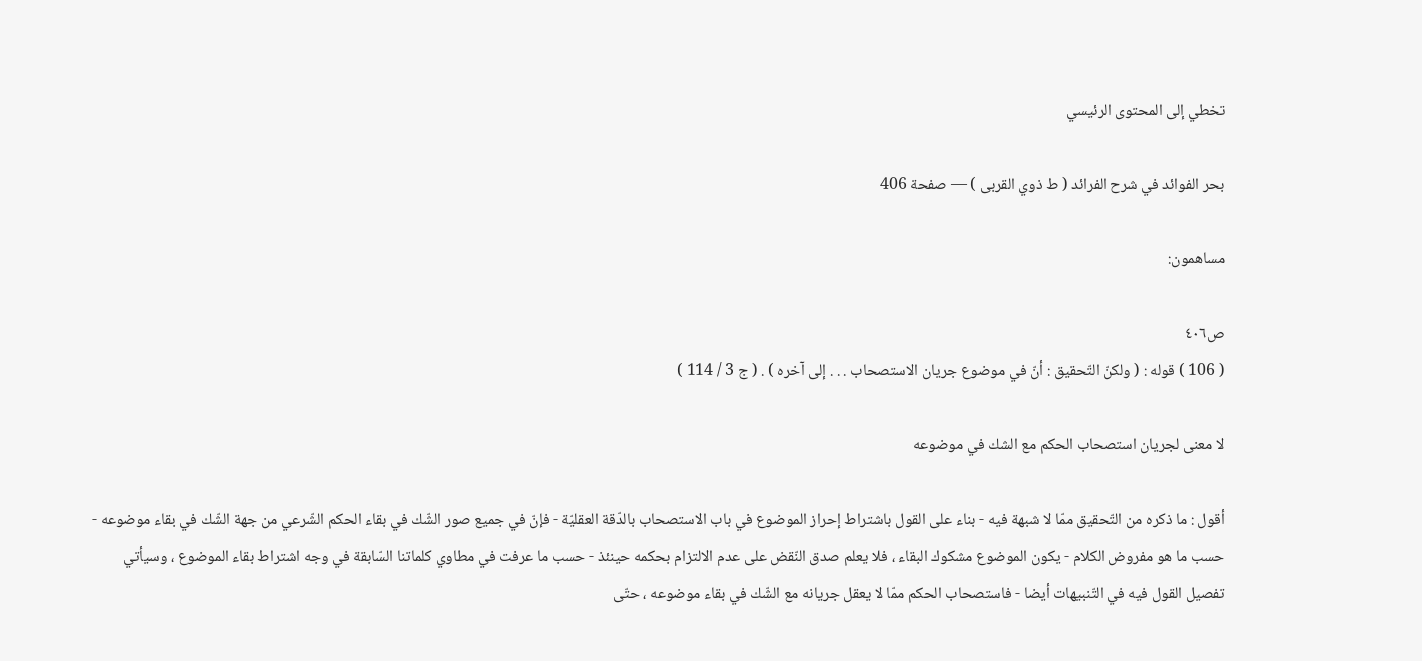تخطي إلى المحتوى الرئيسي

بحر الفوائد في شرح الفرائد ( ط ذوي القربى ) — صفحة 406

مساهمون:

ص٤٠٦
( 106 ) قوله : ( ولكنّ التّحقيق : أنّ في موضوع جريان الاستصحاب . . . إلى آخره ) . ( ج 3 / 114 )

لا معنى لجريان استصحاب الحكم مع الشك في موضوعه

أقول : ما ذكره من التّحقيق ممّا لا شبهة فيه - بناء على القول باشتراط إحراز الموضوع في باب الاستصحاب بالدّقة العقليّة - فإنّ في جميع صور الشّك في بقاء الحكم الشّرعي من جهة الشّك في بقاء موضوعه - حسب ما هو مفروض الكلام - يكون الموضوع مشكوك البقاء ، فلا يعلم صدق النّقض على عدم الالتزام بحكمه حينئذ - حسب ما عرفت في مطاوي كلماتنا السّابقة في وجه اشتراط بقاء الموضوع ، وسيأتي تفصيل القول فيه في التّنبيهات أيضا - فاستصحاب الحكم ممّا لا يعقل جريانه مع الشّك في بقاء موضوعه ، حتّى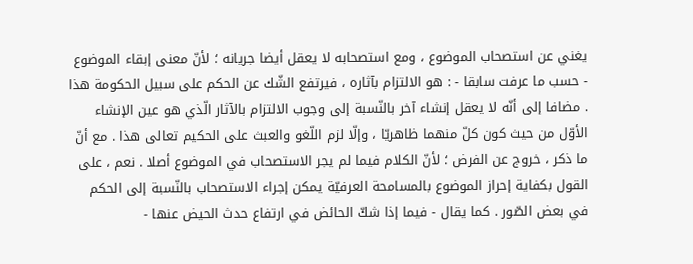يغني عن استصحاب الموضوع ، ومع استصحابه لا يعقل أيضا جريانه ؛ لأنّ معنى إبقاء الموضوع - حسب ما عرفت سابقا - : هو الالتزام بآثاره ، فيرتفع الشّك عن الحكم على سبيل الحكومة هذا . مضافا إلى أنّه لا يعقل إنشاء آخر بالنّسبة إلى وجوب الالتزام بالآثار الّذي هو عين الإنشاء الأوّل من حيث كون كلّ منهما ظاهريّا ، وإلّا لزم اللّغو والعبث على الحكيم تعالى هذا . مع أنّ ما ذكر ، خروج عن الفرض ؛ لأنّ الكلام فيما لم يجر الاستصحاب في الموضوع أصلا . نعم ، على القول بكفاية إحراز الموضوع بالمسامحة العرفيّة يمكن إجراء الاستصحاب بالنّسبة إلى الحكم في بعض الصّور . كما يقال - فيما إذا شكّ الحائض في ارتفاع حدث الحيض عنها -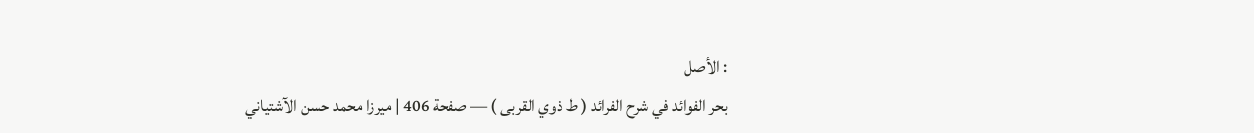: الأصل
بحر الفوائد في شرح الفرائد ( ط ذوي القربى ) — صفحة 406 | ميرزا محمد حسن الآشتياني